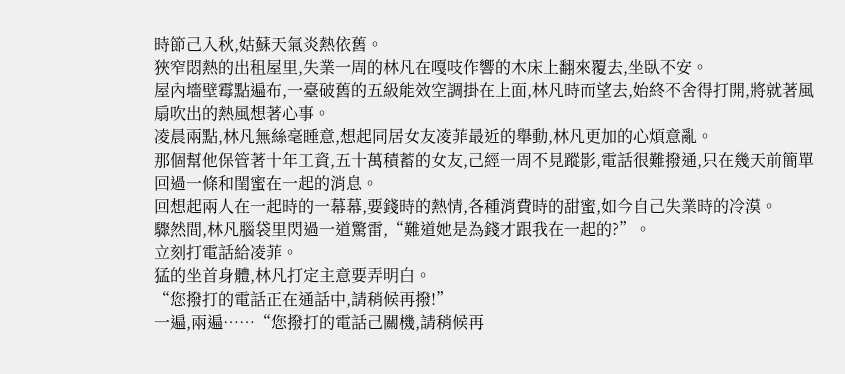時節己入秋,姑蘇天氣炎熱依舊。
狹窄悶熱的出租屋里,失業一周的林凡在嘎吱作響的木床上翻來覆去,坐臥不安。
屋內墻壁霉點遍布,一臺破舊的五級能效空調掛在上面,林凡時而望去,始終不舍得打開,將就著風扇吹出的熱風想著心事。
凌晨兩點,林凡無絲毫睡意,想起同居女友凌菲最近的舉動,林凡更加的心煩意亂。
那個幫他保管著十年工資,五十萬積蓄的女友,己經一周不見蹤影,電話很難撥通,只在幾天前簡單回過一條和閨蜜在一起的消息。
回想起兩人在一起時的一幕幕,要錢時的熱情,各種消費時的甜蜜,如今自己失業時的冷漠。
驟然間,林凡腦袋里閃過一道驚雷,“難道她是為錢才跟我在一起的?”。
立刻打電話給凌菲。
猛的坐首身體,林凡打定主意要弄明白。
“您撥打的電話正在通話中,請稍候再撥!”
一遍,兩遍……“您撥打的電話己關機,請稍候再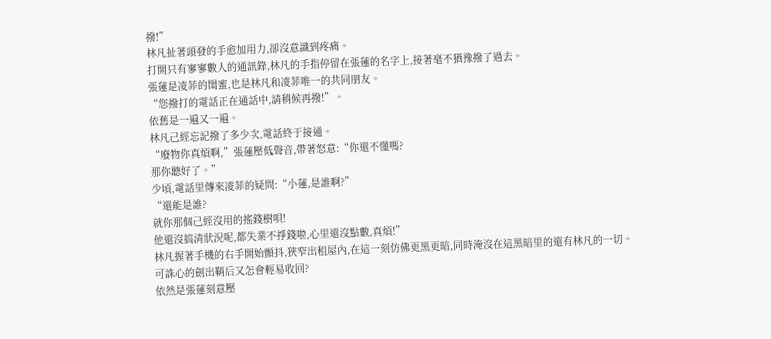撥!”
林凡扯著頭發的手愈加用力,卻沒意識到疼痛。
打開只有寥寥數人的通訊錄,林凡的手指停留在張蓮的名字上,接著毫不猶豫撥了過去。
張蓮是凌菲的閨蜜,也是林凡和凌菲唯一的共同朋友。
“您撥打的電話正在通話中,請稍候再撥!”。
依舊是一遍又一遍。
林凡己經忘記撥了多少次,電話終于接通。
“廢物你真煩啊,”張蓮壓低聲音,帶著怒意:“你還不懂嗎?
那你聽好了。”
少頃,電話里傳來凌菲的疑問:“小蓮,是誰啊?”
“還能是誰?
就你那個己經沒用的搖錢樹唄!
他還沒搞清狀況呢,都失業不掙錢啦,心里還沒點數,真煩!”
林凡握著手機的右手開始顫抖,狹窄出租屋內,在這一刻仿佛更黑更暗,同時淹沒在這黑暗里的還有林凡的一切。
可誅心的劍出鞘后又怎會輕易收回?
依然是張蓮刻意壓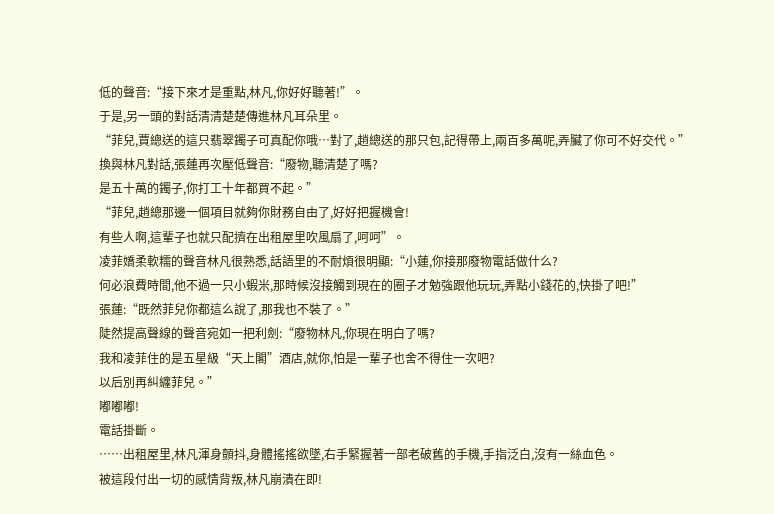低的聲音:“接下來才是重點,林凡,你好好聽著!”。
于是,另一頭的對話清清楚楚傳進林凡耳朵里。
“菲兒,賈總送的這只翡翠鐲子可真配你哦…對了,趙總送的那只包,記得帶上,兩百多萬呢,弄臟了你可不好交代。”
換與林凡對話,張蓮再次壓低聲音:“廢物,聽清楚了嗎?
是五十萬的鐲子,你打工十年都買不起。”
“菲兒,趙總那邊一個項目就夠你財務自由了,好好把握機會!
有些人啊,這輩子也就只配擠在出租屋里吹風扇了,呵呵”。
凌菲嬌柔軟糯的聲音林凡很熟悉,話語里的不耐煩很明顯:“小蓮,你接那廢物電話做什么?
何必浪費時間,他不過一只小蝦米,那時候沒接觸到現在的圈子才勉強跟他玩玩,弄點小錢花的,快掛了吧!”
張蓮:“既然菲兒你都這么說了,那我也不裝了。”
陡然提高聲線的聲音宛如一把利劍:“廢物林凡,你現在明白了嗎?
我和凌菲住的是五星級“天上閣”酒店,就你,怕是一輩子也舍不得住一次吧?
以后別再糾纏菲兒。”
嘟嘟嘟!
電話掛斷。
……出租屋里,林凡渾身顫抖,身體搖搖欲墜,右手緊握著一部老破舊的手機,手指泛白,沒有一絲血色。
被這段付出一切的感情背叛,林凡崩潰在即!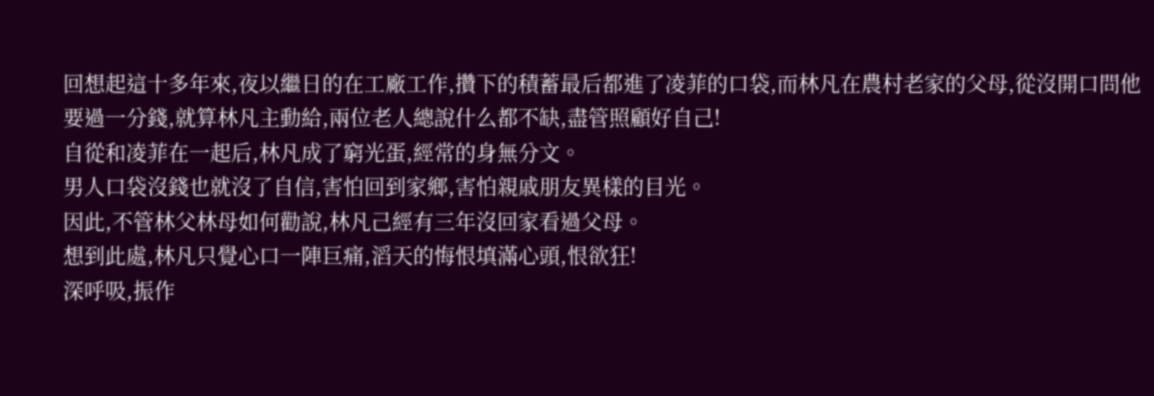回想起這十多年來,夜以繼日的在工廠工作,攢下的積蓄最后都進了凌菲的口袋,而林凡在農村老家的父母,從沒開口問他要過一分錢,就算林凡主動給,兩位老人總說什么都不缺,盡管照顧好自己!
自從和凌菲在一起后,林凡成了窮光蛋,經常的身無分文。
男人口袋沒錢也就沒了自信,害怕回到家鄉,害怕親戚朋友異樣的目光。
因此,不管林父林母如何勸說,林凡己經有三年沒回家看過父母。
想到此處,林凡只覺心口一陣巨痛,滔天的悔恨填滿心頭,恨欲狂!
深呼吸,振作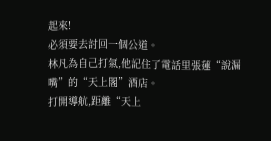起來!
必須要去討回一個公道。
林凡為自己打氣,他記住了電話里張蓮“說漏嘴”的“天上閣”酒店。
打開導航,距離“天上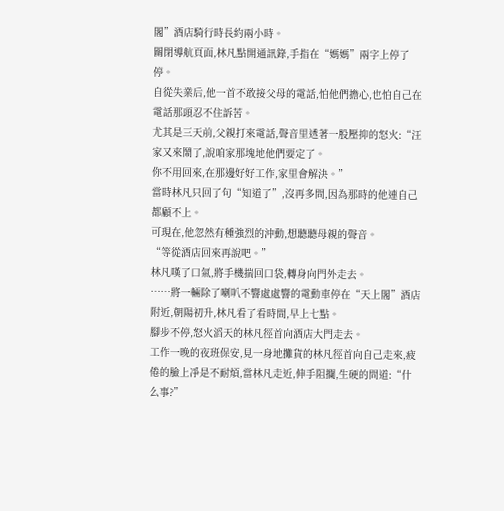閣”酒店騎行時長約兩小時。
關閉導航頁面,林凡點開通訊錄,手指在“媽媽”兩字上停了停。
自從失業后,他一首不敢接父母的電話,怕他們擔心,也怕自己在電話那頭忍不住訴苦。
尤其是三天前,父親打來電話,聲音里透著一股壓抑的怒火:“汪家又來鬧了,說咱家那塊地他們要定了。
你不用回來,在那邊好好工作,家里會解決。”
當時林凡只回了句“知道了”,沒再多問,因為那時的他連自己都顧不上。
可現在,他忽然有種強烈的沖動,想聽聽母親的聲音。
“等從酒店回來再說吧。”
林凡嘆了口氣,將手機揣回口袋,轉身向門外走去。
……將一輛除了喇叭不響處處響的電動車停在“天上閣”酒店附近,朝陽初升,林凡看了看時間,早上七點。
腳步不停,怒火滔天的林凡徑首向酒店大門走去。
工作一晚的夜班保安,見一身地攤貨的林凡徑首向自己走來,疲倦的臉上凈是不耐煩,當林凡走近,伸手阻攔,生硬的問道:“什么事?”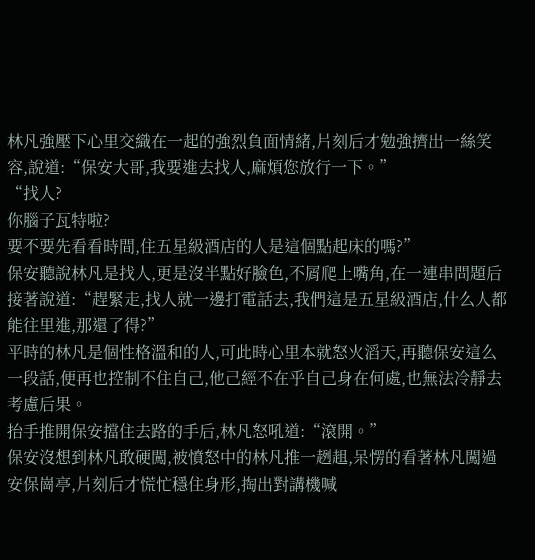林凡強壓下心里交織在一起的強烈負面情緒,片刻后才勉強擠出一絲笑容,說道:“保安大哥,我要進去找人,麻煩您放行一下。”
“找人?
你腦子瓦特啦?
要不要先看看時間,住五星級酒店的人是這個點起床的嗎?”
保安聽說林凡是找人,更是沒半點好臉色,不屑爬上嘴角,在一連串問題后接著說道:“趕緊走,找人就一邊打電話去,我們這是五星級酒店,什么人都能往里進,那還了得?”
平時的林凡是個性格溫和的人,可此時心里本就怒火滔天,再聽保安這么一段話,便再也控制不住自己,他己經不在乎自己身在何處,也無法冷靜去考慮后果。
抬手推開保安擋住去路的手后,林凡怒吼道:“滾開。”
保安沒想到林凡敢硬闖,被憤怒中的林凡推一趔趄,呆愣的看著林凡闖過安保崗亭,片刻后才慌忙穩住身形,掏出對講機喊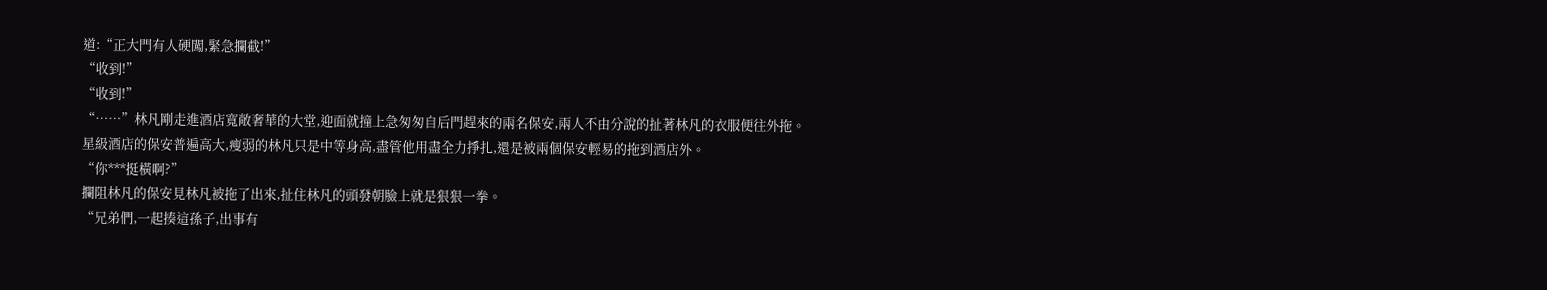道:“正大門有人硬闖,緊急攔截!”
“收到!”
“收到!”
“……”林凡剛走進酒店寬敞奢華的大堂,迎面就撞上急匆匆自后門趕來的兩名保安,兩人不由分說的扯著林凡的衣服便往外拖。
星級酒店的保安普遍高大,瘦弱的林凡只是中等身高,盡管他用盡全力掙扎,還是被兩個保安輕易的拖到酒店外。
“你***挺橫啊?”
攔阻林凡的保安見林凡被拖了出來,扯住林凡的頭發朝臉上就是狠狠一拳。
“兄弟們,一起揍這孫子,出事有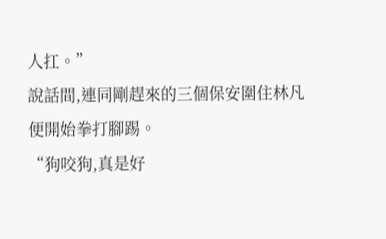人扛。”
說話間,連同剛趕來的三個保安圍住林凡便開始拳打腳踢。
“狗咬狗,真是好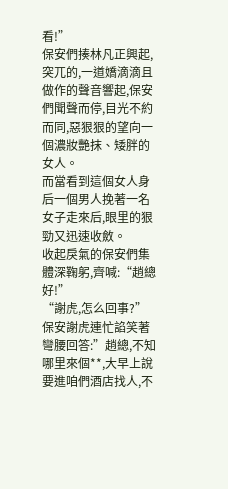看!”
保安們揍林凡正興起,突兀的,一道嬌滴滴且做作的聲音響起,保安們聞聲而停,目光不約而同,惡狠狠的望向一個濃妝艷抹、矮胖的女人。
而當看到這個女人身后一個男人挽著一名女子走來后,眼里的狠勁又迅速收斂。
收起戾氣的保安們集體深鞠躬,齊喊:“趙總好!”
“謝虎,怎么回事?”
保安謝虎連忙諂笑著彎腰回答:”趙總,不知哪里來個**,大早上說要進咱們酒店找人,不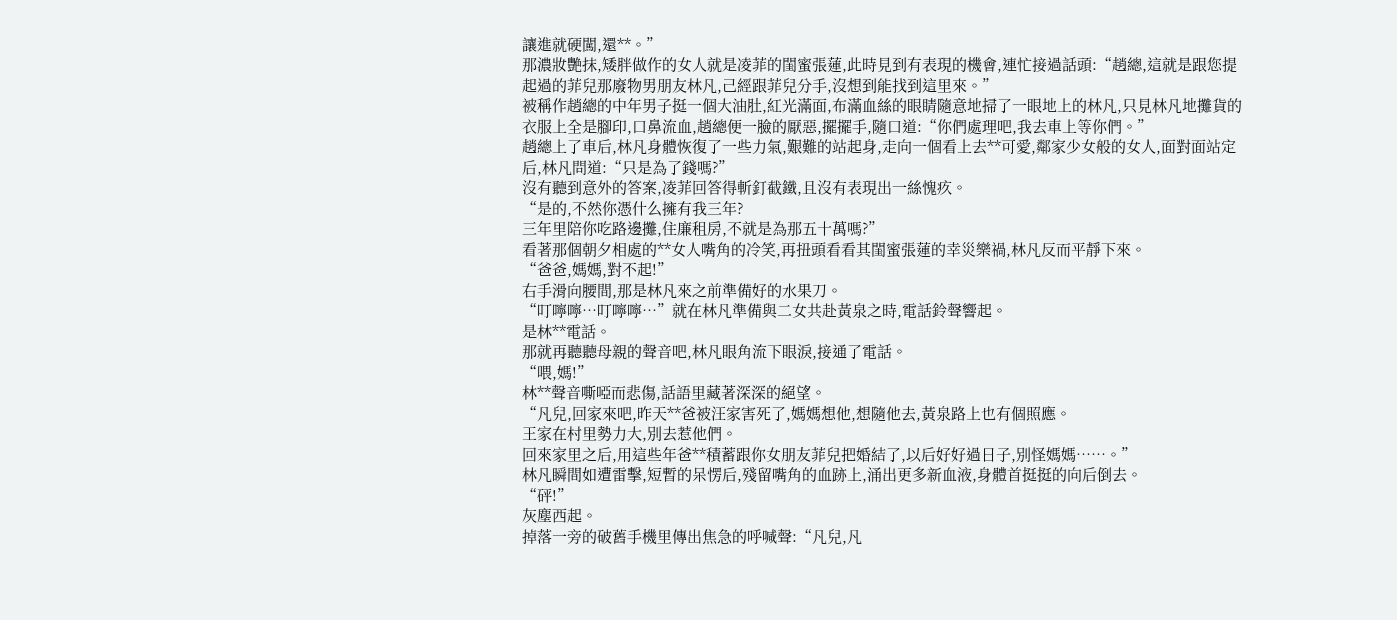讓進就硬闖,還**。”
那濃妝艷抹,矮胖做作的女人就是凌菲的閨蜜張蓮,此時見到有表現的機會,連忙接過話頭:“趙總,這就是跟您提起過的菲兒那廢物男朋友林凡,己經跟菲兒分手,沒想到能找到這里來。”
被稱作趙總的中年男子挺一個大油肚,紅光滿面,布滿血絲的眼睛隨意地掃了一眼地上的林凡,只見林凡地攤貨的衣服上全是腳印,口鼻流血,趙總便一臉的厭惡,擺擺手,隨口道:“你們處理吧,我去車上等你們。”
趙總上了車后,林凡身體恢復了一些力氣,艱難的站起身,走向一個看上去**可愛,鄰家少女般的女人,面對面站定后,林凡問道:“只是為了錢嗎?”
沒有聽到意外的答案,凌菲回答得斬釘截鐵,且沒有表現出一絲愧疚。
“是的,不然你憑什么擁有我三年?
三年里陪你吃路邊攤,住廉租房,不就是為那五十萬嗎?”
看著那個朝夕相處的**女人嘴角的冷笑,再扭頭看看其閨蜜張蓮的幸災樂禍,林凡反而平靜下來。
“爸爸,媽媽,對不起!”
右手滑向腰間,那是林凡來之前準備好的水果刀。
“叮嚀嚀…叮嚀嚀…”就在林凡準備與二女共赴黃泉之時,電話鈴聲響起。
是林**電話。
那就再聽聽母親的聲音吧,林凡眼角流下眼淚,接通了電話。
“喂,媽!”
林**聲音嘶啞而悲傷,話語里藏著深深的絕望。
“凡兒,回家來吧,昨天**爸被汪家害死了,媽媽想他,想隨他去,黃泉路上也有個照應。
王家在村里勢力大,別去惹他們。
回來家里之后,用這些年爸**積蓄跟你女朋友菲兒把婚結了,以后好好過日子,別怪媽媽……。”
林凡瞬間如遭雷擊,短暫的呆愣后,殘留嘴角的血跡上,涌出更多新血液,身體首挺挺的向后倒去。
“砰!”
灰塵西起。
掉落一旁的破舊手機里傳出焦急的呼喊聲:“凡兒,凡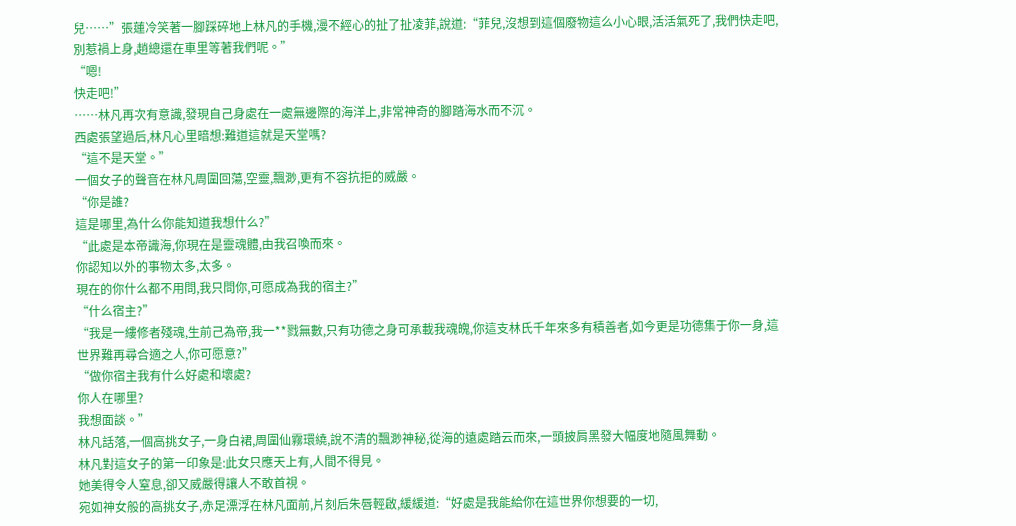兒……”張蓮冷笑著一腳踩碎地上林凡的手機,漫不經心的扯了扯凌菲,說道:“菲兒,沒想到這個廢物這么小心眼,活活氣死了,我們快走吧,別惹禍上身,趙總還在車里等著我們呢。”
“嗯!
快走吧!”
……林凡再次有意識,發現自己身處在一處無邊際的海洋上,非常神奇的腳踏海水而不沉。
西處張望過后,林凡心里暗想:難道這就是天堂嗎?
“這不是天堂。”
一個女子的聲音在林凡周圍回蕩,空靈,飄渺,更有不容抗拒的威嚴。
“你是誰?
這是哪里,為什么你能知道我想什么?”
“此處是本帝識海,你現在是靈魂體,由我召喚而來。
你認知以外的事物太多,太多。
現在的你什么都不用問,我只問你,可愿成為我的宿主?”
“什么宿主?”
“我是一縷修者殘魂,生前己為帝,我一**戮無數,只有功德之身可承載我魂魄,你這支林氏千年來多有積善者,如今更是功德集于你一身,這世界難再尋合適之人,你可愿意?”
“做你宿主我有什么好處和壞處?
你人在哪里?
我想面談。”
林凡話落,一個高挑女子,一身白裙,周圍仙霧環繞,說不清的飄渺神秘,從海的遠處踏云而來,一頭披肩黑發大幅度地隨風舞動。
林凡對這女子的第一印象是:此女只應天上有,人間不得見。
她美得令人窒息,卻又威嚴得讓人不敢首視。
宛如神女般的高挑女子,赤足漂浮在林凡面前,片刻后朱唇輕啟,緩緩道:“好處是我能給你在這世界你想要的一切,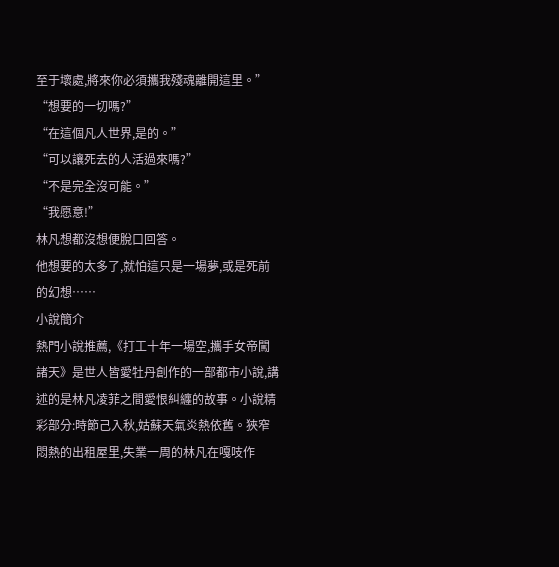至于壞處,將來你必須攜我殘魂離開這里。”
“想要的一切嗎?”
“在這個凡人世界,是的。”
“可以讓死去的人活過來嗎?”
“不是完全沒可能。”
“我愿意!”
林凡想都沒想便脫口回答。
他想要的太多了,就怕這只是一場夢,或是死前的幻想……
小說簡介
熱門小說推薦,《打工十年一場空,攜手女帝闖諸天》是世人皆愛牡丹創作的一部都市小說,講述的是林凡凌菲之間愛恨糾纏的故事。小說精彩部分:時節己入秋,姑蘇天氣炎熱依舊。狹窄悶熱的出租屋里,失業一周的林凡在嘎吱作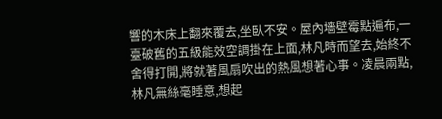響的木床上翻來覆去,坐臥不安。屋內墻壁霉點遍布,一臺破舊的五級能效空調掛在上面,林凡時而望去,始終不舍得打開,將就著風扇吹出的熱風想著心事。凌晨兩點,林凡無絲毫睡意,想起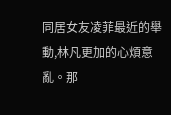同居女友凌菲最近的舉動,林凡更加的心煩意亂。那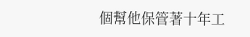個幫他保管著十年工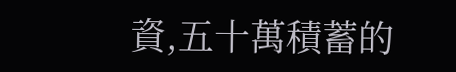資,五十萬積蓄的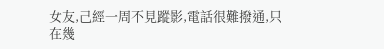女友,己經一周不見蹤影,電話很難撥通,只在幾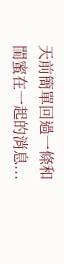天前簡單回過一條和閨蜜在一起的消息...